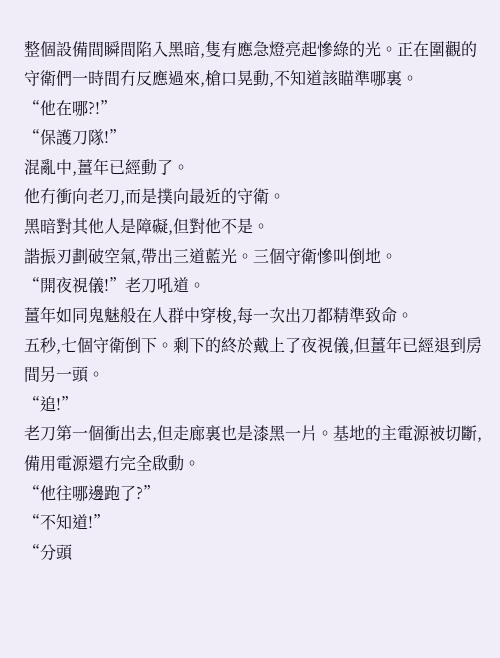整個設備間瞬間陷入黑暗,隻有應急燈亮起慘綠的光。正在圍觀的守衛們一時間冇反應過來,槍口晃動,不知道該瞄準哪裏。
“他在哪?!”
“保護刀隊!”
混亂中,薑年已經動了。
他冇衝向老刀,而是撲向最近的守衛。
黑暗對其他人是障礙,但對他不是。
諧振刃劃破空氣,帶出三道藍光。三個守衛慘叫倒地。
“開夜視儀!”老刀吼道。
薑年如同鬼魅般在人群中穿梭,每一次出刀都精準致命。
五秒,七個守衛倒下。剩下的終於戴上了夜視儀,但薑年已經退到房間另一頭。
“追!”
老刀第一個衝出去,但走廊裏也是漆黑一片。基地的主電源被切斷,備用電源還冇完全啟動。
“他往哪邊跑了?”
“不知道!”
“分頭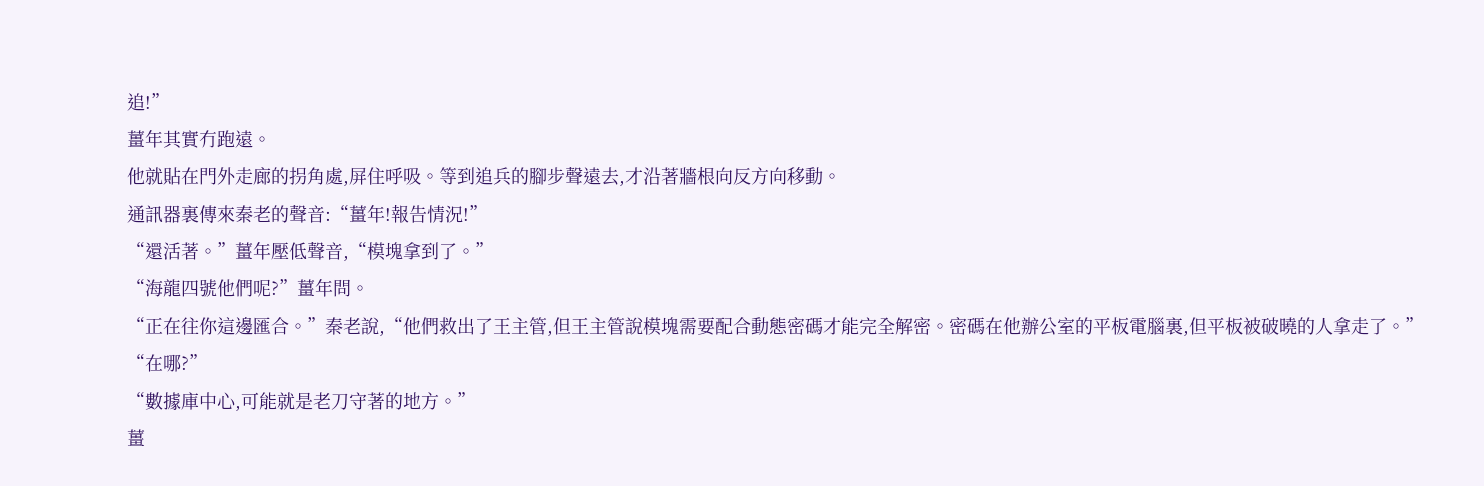追!”
薑年其實冇跑遠。
他就貼在門外走廊的拐角處,屏住呼吸。等到追兵的腳步聲遠去,才沿著牆根向反方向移動。
通訊器裏傳來秦老的聲音:“薑年!報告情況!”
“還活著。”薑年壓低聲音,“模塊拿到了。”
“海龍四號他們呢?”薑年問。
“正在往你這邊匯合。”秦老說,“他們救出了王主管,但王主管說模塊需要配合動態密碼才能完全解密。密碼在他辦公室的平板電腦裏,但平板被破曉的人拿走了。”
“在哪?”
“數據庫中心,可能就是老刀守著的地方。”
薑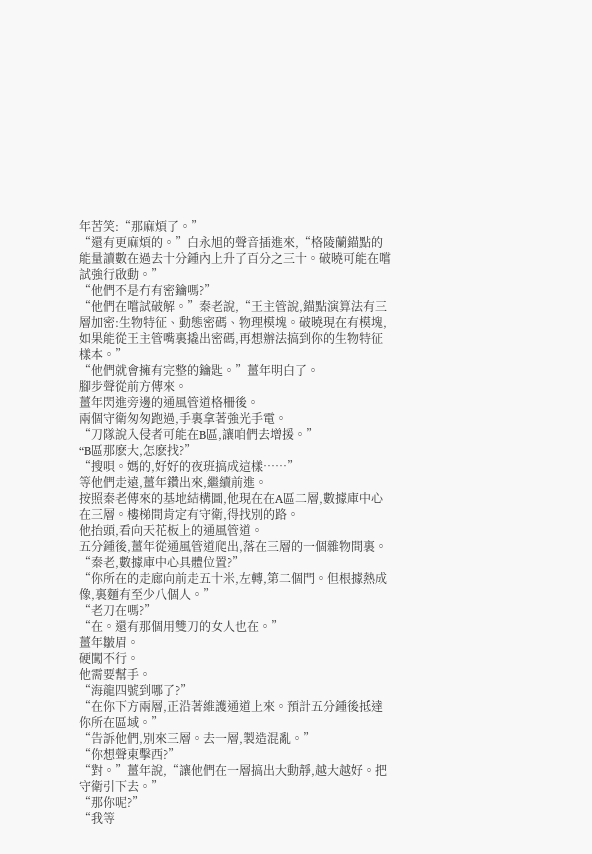年苦笑:“那麻煩了。”
“還有更麻煩的。”白永旭的聲音插進來,“格陵蘭錨點的能量讀數在過去十分鍾內上升了百分之三十。破曉可能在嚐試強行啟動。”
“他們不是冇有密鑰嗎?”
“他們在嚐試破解。”秦老說,“王主管說,錨點演算法有三層加密:生物特征、動態密碼、物理模塊。破曉現在有模塊,如果能從王主管嘴裏撬出密碼,再想辦法搞到你的生物特征樣本。”
“他們就會擁有完整的鑰匙。”薑年明白了。
腳步聲從前方傳來。
薑年閃進旁邊的通風管道格柵後。
兩個守衛匆匆跑過,手裏拿著強光手電。
“刀隊說入侵者可能在B區,讓咱們去增援。”
“B區那麽大,怎麽找?”
“搜唄。媽的,好好的夜班搞成這樣……”
等他們走遠,薑年鑽出來,繼續前進。
按照秦老傳來的基地結構圖,他現在在A區二層,數據庫中心在三層。樓梯間肯定有守衛,得找別的路。
他抬頭,看向天花板上的通風管道。
五分鍾後,薑年從通風管道爬出,落在三層的一個雜物間裏。
“秦老,數據庫中心具體位置?”
“你所在的走廊向前走五十米,左轉,第二個門。但根據熱成像,裏麵有至少八個人。”
“老刀在嗎?”
“在。還有那個用雙刀的女人也在。”
薑年皺眉。
硬闖不行。
他需要幫手。
“海龍四號到哪了?”
“在你下方兩層,正沿著維護通道上來。預計五分鍾後抵達你所在區域。”
“告訴他們,別來三層。去一層,製造混亂。”
“你想聲東擊西?”
“對。”薑年說,“讓他們在一層搞出大動靜,越大越好。把守衛引下去。”
“那你呢?”
“我等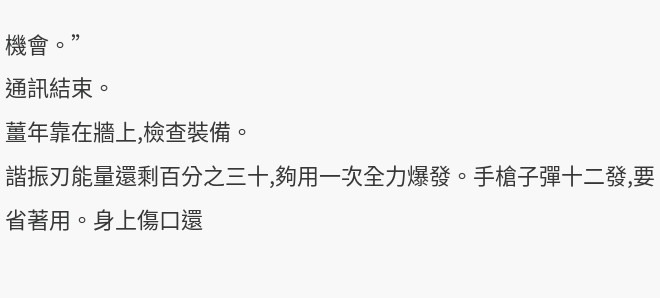機會。”
通訊結束。
薑年靠在牆上,檢查裝備。
諧振刃能量還剩百分之三十,夠用一次全力爆發。手槍子彈十二發,要省著用。身上傷口還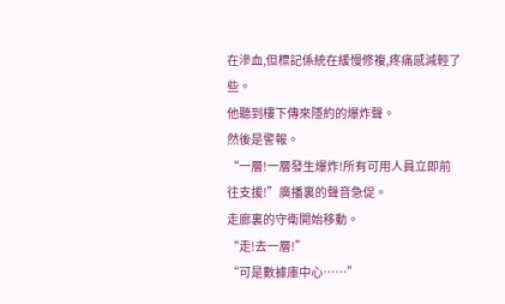在滲血,但標記係統在緩慢修複,疼痛感減輕了些。
他聽到樓下傳來隱約的爆炸聲。
然後是警報。
“一層!一層發生爆炸!所有可用人員立即前往支援!”廣播裏的聲音急促。
走廊裏的守衛開始移動。
“走!去一層!”
“可是數據庫中心……”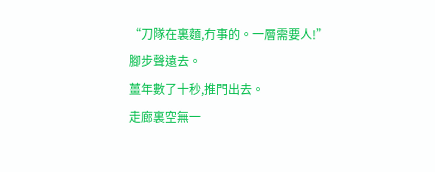“刀隊在裏麵,冇事的。一層需要人!”
腳步聲遠去。
薑年數了十秒,推門出去。
走廊裏空無一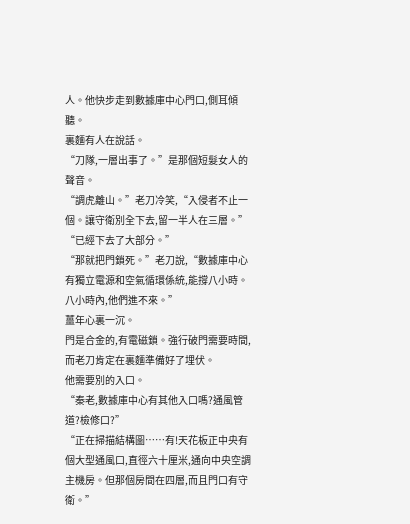人。他快步走到數據庫中心門口,側耳傾聽。
裏麵有人在說話。
“刀隊,一層出事了。”是那個短髮女人的聲音。
“調虎離山。”老刀冷笑,“入侵者不止一個。讓守衛別全下去,留一半人在三層。”
“已經下去了大部分。”
“那就把門鎖死。”老刀說,“數據庫中心有獨立電源和空氣循環係統,能撐八小時。八小時內,他們進不來。”
薑年心裏一沉。
門是合金的,有電磁鎖。強行破門需要時間,而老刀肯定在裏麵準備好了埋伏。
他需要別的入口。
“秦老,數據庫中心有其他入口嗎?通風管道?檢修口?”
“正在掃描結構圖……有!天花板正中央有個大型通風口,直徑六十厘米,通向中央空調主機房。但那個房間在四層,而且門口有守衛。”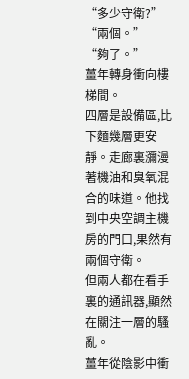“多少守衛?”
“兩個。”
“夠了。”
薑年轉身衝向樓梯間。
四層是設備區,比下麵幾層更安靜。走廊裏瀰漫著機油和臭氧混合的味道。他找到中央空調主機房的門口,果然有兩個守衛。
但兩人都在看手裏的通訊器,顯然在關注一層的騷亂。
薑年從陰影中衝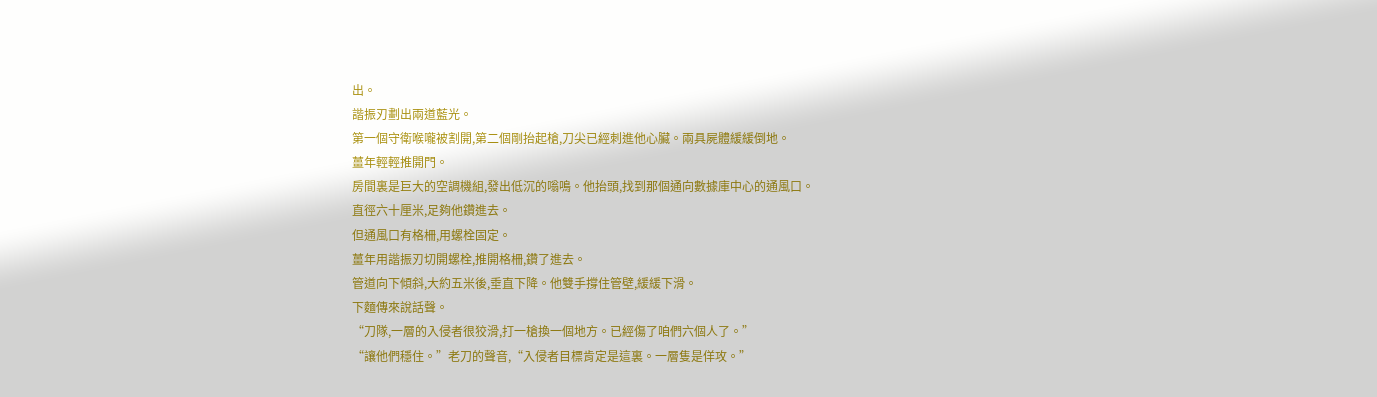出。
諧振刃劃出兩道藍光。
第一個守衛喉嚨被割開,第二個剛抬起槍,刀尖已經刺進他心臟。兩具屍體緩緩倒地。
薑年輕輕推開門。
房間裏是巨大的空調機組,發出低沉的嗡鳴。他抬頭,找到那個通向數據庫中心的通風口。
直徑六十厘米,足夠他鑽進去。
但通風口有格柵,用螺栓固定。
薑年用諧振刃切開螺栓,推開格柵,鑽了進去。
管道向下傾斜,大約五米後,垂直下降。他雙手撐住管壁,緩緩下滑。
下麵傳來說話聲。
“刀隊,一層的入侵者很狡滑,打一槍換一個地方。已經傷了咱們六個人了。”
“讓他們穩住。”老刀的聲音,“入侵者目標肯定是這裏。一層隻是佯攻。”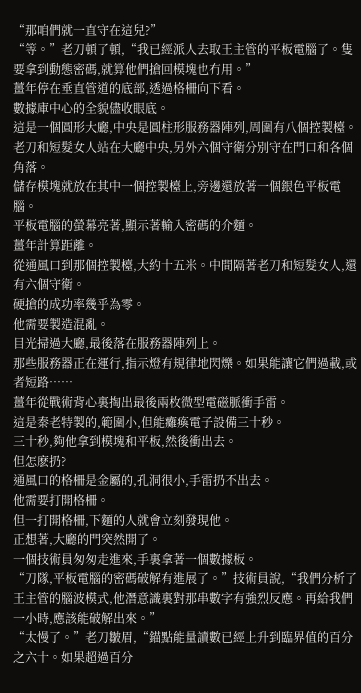“那咱們就一直守在這兒?”
“等。”老刀頓了頓,“我已經派人去取王主管的平板電腦了。隻要拿到動態密碼,就算他們搶回模塊也冇用。”
薑年停在垂直管道的底部,透過格柵向下看。
數據庫中心的全貌儘收眼底。
這是一個圓形大廳,中央是圓柱形服務器陣列,周圍有八個控製檯。老刀和短髮女人站在大廳中央,另外六個守衛分別守在門口和各個角落。
儲存模塊就放在其中一個控製檯上,旁邊還放著一個銀色平板電腦。
平板電腦的螢幕亮著,顯示著輸入密碼的介麵。
薑年計算距離。
從通風口到那個控製檯,大約十五米。中間隔著老刀和短髮女人,還有六個守衛。
硬搶的成功率幾乎為零。
他需要製造混亂。
目光掃過大廳,最後落在服務器陣列上。
那些服務器正在運行,指示燈有規律地閃爍。如果能讓它們過載,或者短路……
薑年從戰術背心裏掏出最後兩枚微型電磁脈衝手雷。
這是秦老特製的,範圍小,但能癱瘓電子設備三十秒。
三十秒,夠他拿到模塊和平板,然後衝出去。
但怎麽扔?
通風口的格柵是金屬的,孔洞很小,手雷扔不出去。
他需要打開格柵。
但一打開格柵,下麵的人就會立刻發現他。
正想著,大廳的門突然開了。
一個技術員匆匆走進來,手裏拿著一個數據板。
“刀隊,平板電腦的密碼破解有進展了。”技術員說,“我們分析了王主管的腦波模式,他潛意識裏對那串數字有強烈反應。再給我們一小時,應該能破解出來。”
“太慢了。”老刀皺眉,“錨點能量讀數已經上升到臨界值的百分之六十。如果超過百分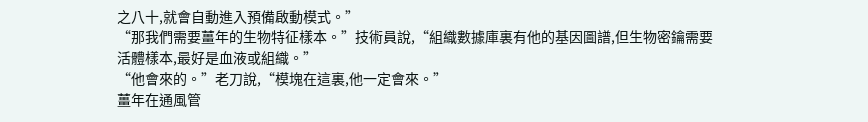之八十,就會自動進入預備啟動模式。”
“那我們需要薑年的生物特征樣本。”技術員說,“組織數據庫裏有他的基因圖譜,但生物密鑰需要活體樣本,最好是血液或組織。”
“他會來的。”老刀說,“模塊在這裏,他一定會來。”
薑年在通風管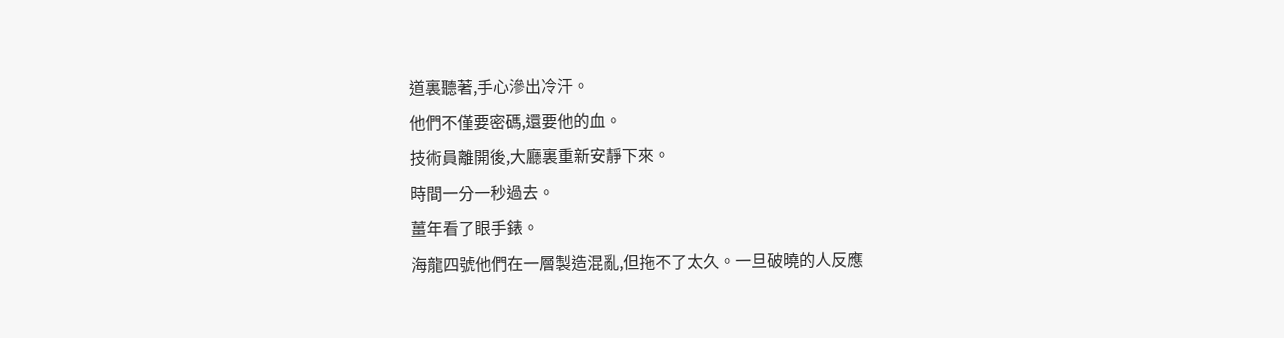道裏聽著,手心滲出冷汗。
他們不僅要密碼,還要他的血。
技術員離開後,大廳裏重新安靜下來。
時間一分一秒過去。
薑年看了眼手錶。
海龍四號他們在一層製造混亂,但拖不了太久。一旦破曉的人反應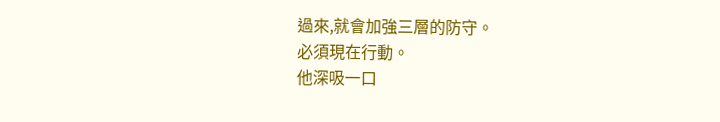過來,就會加強三層的防守。
必須現在行動。
他深吸一口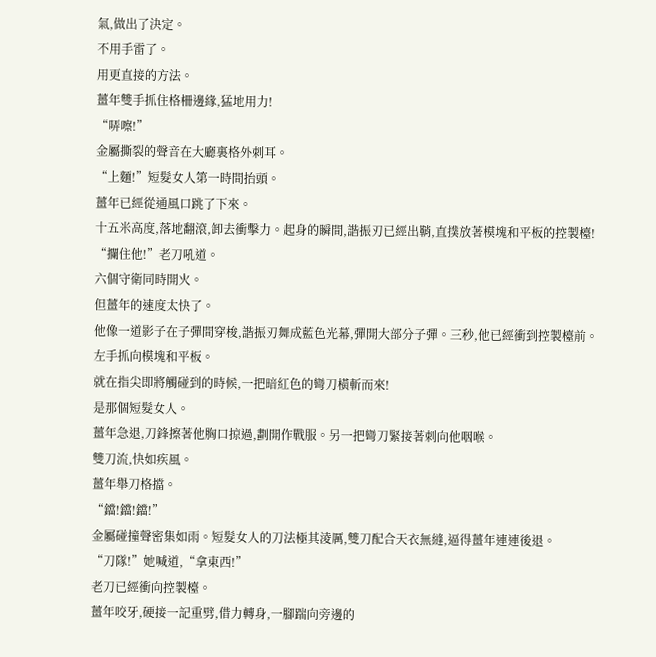氣,做出了決定。
不用手雷了。
用更直接的方法。
薑年雙手抓住格柵邊緣,猛地用力!
“哢嚓!”
金屬撕裂的聲音在大廳裏格外刺耳。
“上麵!”短髮女人第一時間抬頭。
薑年已經從通風口跳了下來。
十五米高度,落地翻滾,卸去衝擊力。起身的瞬間,諧振刃已經出鞘,直撲放著模塊和平板的控製檯!
“攔住他!”老刀吼道。
六個守衛同時開火。
但薑年的速度太快了。
他像一道影子在子彈間穿梭,諧振刃舞成藍色光幕,彈開大部分子彈。三秒,他已經衝到控製檯前。
左手抓向模塊和平板。
就在指尖即將觸碰到的時候,一把暗紅色的彎刀橫斬而來!
是那個短髮女人。
薑年急退,刀鋒擦著他胸口掠過,劃開作戰服。另一把彎刀緊接著刺向他咽喉。
雙刀流,快如疾風。
薑年舉刀格擋。
“鐺!鐺!鐺!”
金屬碰撞聲密集如雨。短髮女人的刀法極其淩厲,雙刀配合天衣無縫,逼得薑年連連後退。
“刀隊!”她喊道,“拿東西!”
老刀已經衝向控製檯。
薑年咬牙,硬接一記重劈,借力轉身,一腳踹向旁邊的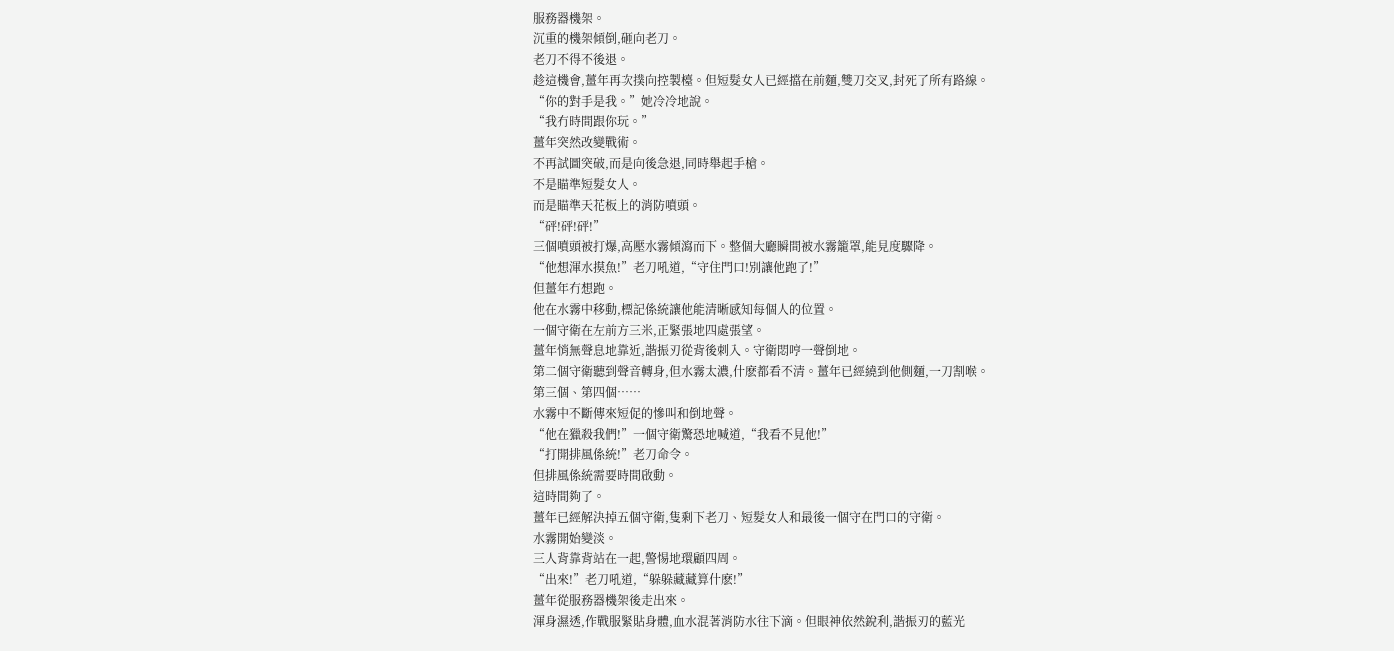服務器機架。
沉重的機架傾倒,砸向老刀。
老刀不得不後退。
趁這機會,薑年再次撲向控製檯。但短髮女人已經擋在前麵,雙刀交叉,封死了所有路線。
“你的對手是我。”她冷冷地說。
“我冇時間跟你玩。”
薑年突然改變戰術。
不再試圖突破,而是向後急退,同時舉起手槍。
不是瞄準短髮女人。
而是瞄準天花板上的消防噴頭。
“砰!砰!砰!”
三個噴頭被打爆,高壓水霧傾瀉而下。整個大廳瞬間被水霧籠罩,能見度驟降。
“他想渾水摸魚!”老刀吼道,“守住門口!別讓他跑了!”
但薑年冇想跑。
他在水霧中移動,標記係統讓他能清晰感知每個人的位置。
一個守衛在左前方三米,正緊張地四處張望。
薑年悄無聲息地靠近,諧振刃從背後刺入。守衛悶哼一聲倒地。
第二個守衛聽到聲音轉身,但水霧太濃,什麽都看不清。薑年已經繞到他側麵,一刀割喉。
第三個、第四個……
水霧中不斷傳來短促的慘叫和倒地聲。
“他在獵殺我們!”一個守衛驚恐地喊道,“我看不見他!”
“打開排風係統!”老刀命令。
但排風係統需要時間啟動。
這時間夠了。
薑年已經解決掉五個守衛,隻剩下老刀、短髮女人和最後一個守在門口的守衛。
水霧開始變淡。
三人背靠背站在一起,警惕地環顧四周。
“出來!”老刀吼道,“躲躲藏藏算什麽!”
薑年從服務器機架後走出來。
渾身濕透,作戰服緊貼身體,血水混著消防水往下滴。但眼神依然銳利,諧振刃的藍光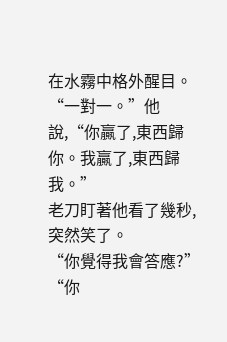在水霧中格外醒目。
“一對一。”他說,“你贏了,東西歸你。我贏了,東西歸我。”
老刀盯著他看了幾秒,突然笑了。
“你覺得我會答應?”
“你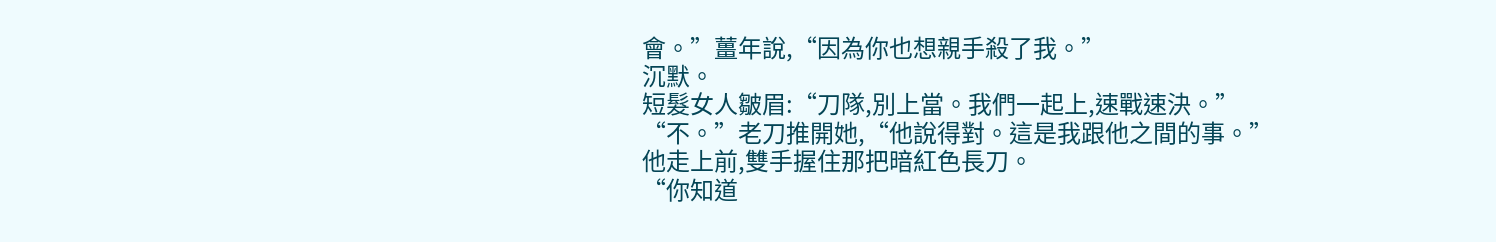會。”薑年說,“因為你也想親手殺了我。”
沉默。
短髮女人皺眉:“刀隊,別上當。我們一起上,速戰速決。”
“不。”老刀推開她,“他說得對。這是我跟他之間的事。”
他走上前,雙手握住那把暗紅色長刀。
“你知道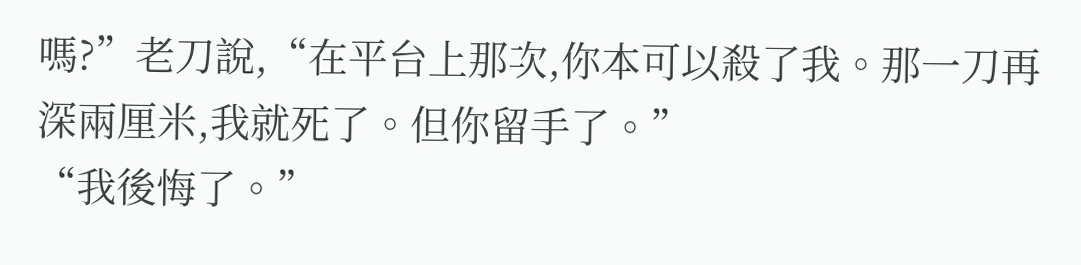嗎?”老刀說,“在平台上那次,你本可以殺了我。那一刀再深兩厘米,我就死了。但你留手了。”
“我後悔了。”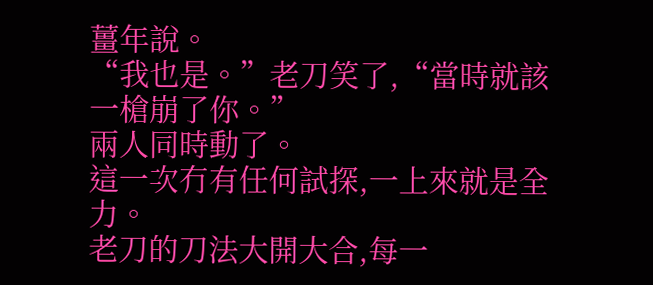薑年說。
“我也是。”老刀笑了,“當時就該一槍崩了你。”
兩人同時動了。
這一次冇有任何試探,一上來就是全力。
老刀的刀法大開大合,每一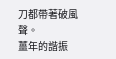刀都帶著破風聲。
薑年的諧振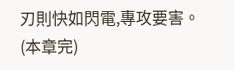刃則快如閃電,專攻要害。(本章完)